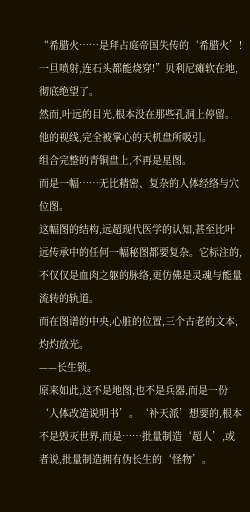“希腊火……是拜占庭帝国失传的‘希腊火’!一旦喷射,连石头都能烧穿!”贝利尼瘫软在地,彻底绝望了。
然而,叶远的目光,根本没在那些孔洞上停留。
他的视线,完全被掌心的天机盘所吸引。
组合完整的青铜盘上,不再是星图。
而是一幅……无比精密、复杂的人体经络与穴位图。
这幅图的结构,远超现代医学的认知,甚至比叶远传承中的任何一幅秘图都要复杂。它标注的,不仅仅是血肉之躯的脉络,更仿佛是灵魂与能量流转的轨道。
而在图谱的中央,心脏的位置,三个古老的文本,灼灼放光。
——长生锁。
原来如此,这不是地图,也不是兵器,而是一份‘人体改造说明书’。‘补天派’想要的,根本不是毁灭世界,而是……批量制造‘超人’,或者说,批量制造拥有伪长生的‘怪物’。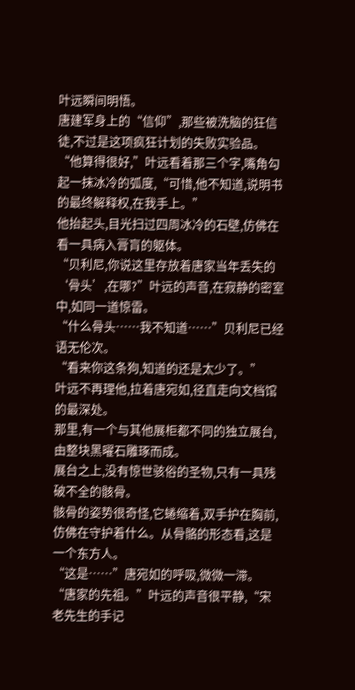叶远瞬间明悟。
唐建军身上的“信仰”,那些被洗脑的狂信徒,不过是这项疯狂计划的失败实验品。
“他算得很好,”叶远看着那三个字,嘴角勾起一抹冰冷的弧度,“可惜,他不知道,说明书的最终解释权,在我手上。”
他抬起头,目光扫过四周冰冷的石壁,仿佛在看一具病入膏肓的躯体。
“贝利尼,你说这里存放着唐家当年丢失的‘骨头’,在哪?”叶远的声音,在寂静的密室中,如同一道惊雷。
“什么骨头……我不知道……”贝利尼已经语无伦次。
“看来你这条狗,知道的还是太少了。”
叶远不再理他,拉着唐宛如,径直走向文档馆的最深处。
那里,有一个与其他展柜都不同的独立展台,由整块黑曜石雕琢而成。
展台之上,没有惊世骇俗的圣物,只有一具残破不全的骸骨。
骸骨的姿势很奇怪,它蜷缩着,双手护在胸前,仿佛在守护着什么。从骨骼的形态看,这是一个东方人。
“这是……”唐宛如的呼吸,微微一滞。
“唐家的先祖。”叶远的声音很平静,“宋老先生的手记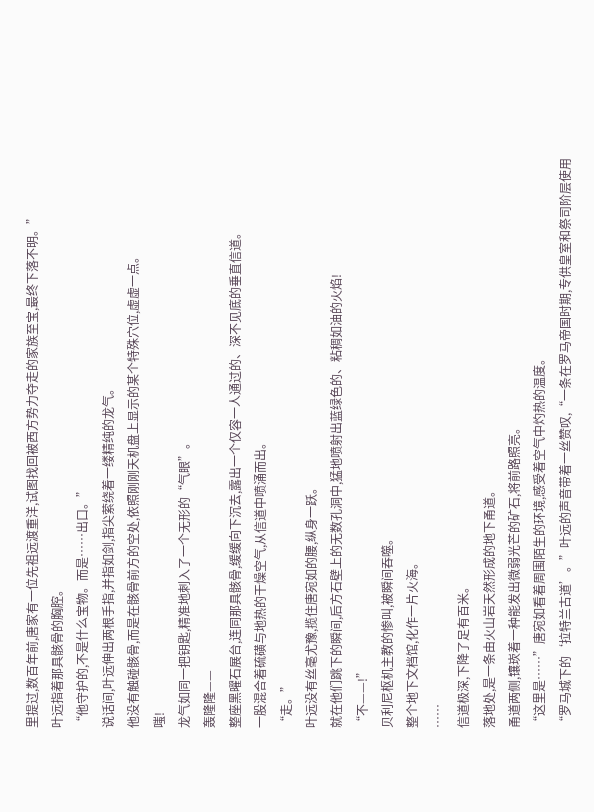里提过,数百年前,唐家有一位先祖远渡重洋,试图找回被西方势力夺走的家族至宝,最终下落不明。”
叶远指着那具骸骨的胸腔。
“他守护的,不是什么宝物。而是……出口。”
说话间,叶远伸出两根手指,并指如剑,指尖萦绕着一缕精纯的龙气。
他没有触碰骸骨,而是在骸骨前方的空处,依照刚刚天机盘上显示的某个特殊穴位,虚虚一点。
嗤!
龙气如同一把钥匙,精准地刺入了一个无形的“气眼”。
轰隆隆——
整座黑曜石展台,连同那具骸骨,缓缓向下沉去,露出一个仅容一人通过的、深不见底的垂直信道。
一股混合着硫磺与地热的干燥空气,从信道中喷涌而出。
“走。”
叶远没有丝毫尤豫,揽住唐宛如的腰,纵身一跃。
就在他们跳下的瞬间,后方石壁上的无数孔洞中,猛地喷射出蓝绿色的、粘稠如油的火焰!
“不——!”
贝利尼枢机主教的惨叫,被瞬间吞噬。
整个地下文档馆,化作一片火海。
……
信道极深,下降了足有百米。
落地处,是一条由火山岩天然形成的地下甬道。
甬道两侧,镶崁着一种能发出微弱光芒的矿石,将前路照亮。
“这里是……”唐宛如看着周围陌生的环境,感受着空气中灼热的温度。
“罗马城下的‘拉特兰古道’。”叶远的声音带着一丝赞叹,“一条在罗马帝国时期,专供皇室和祭司阶层使用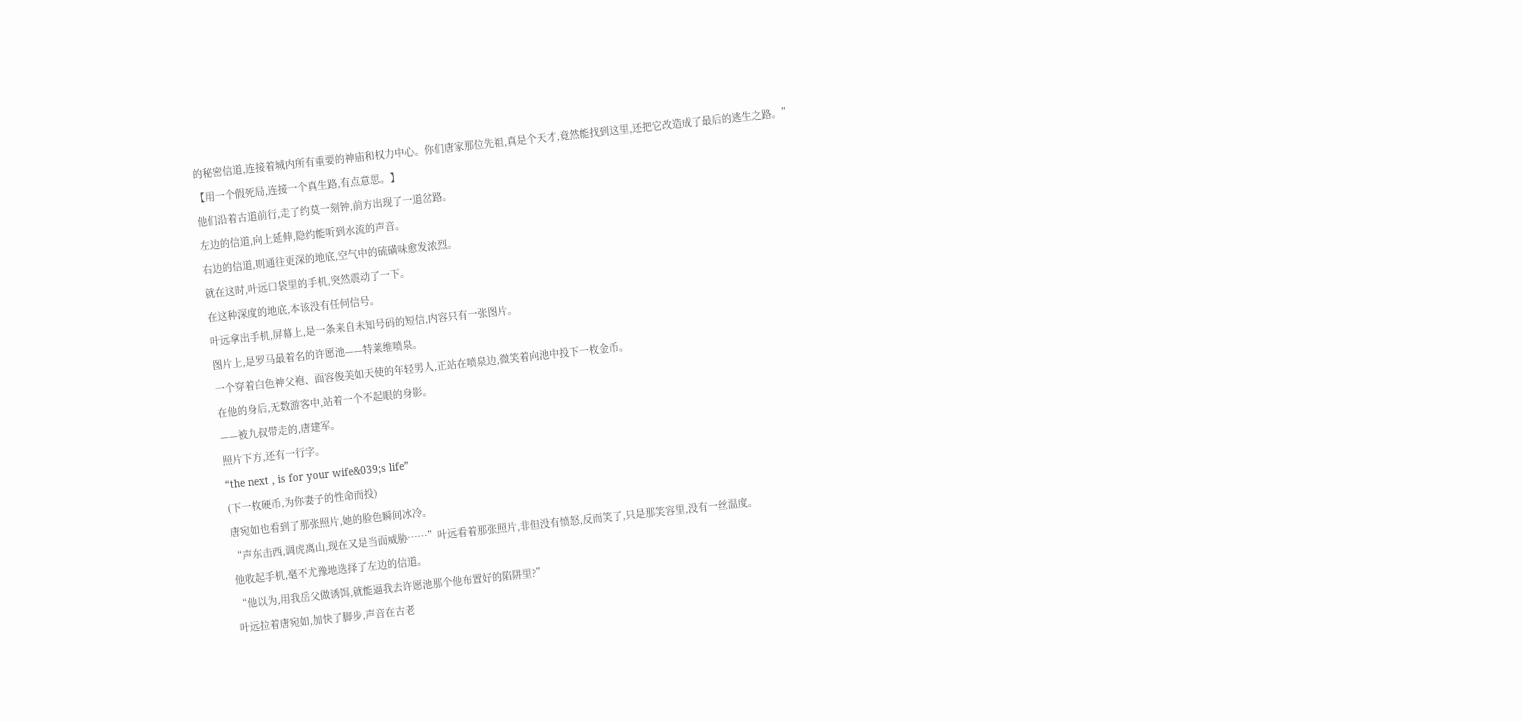的秘密信道,连接着城内所有重要的神庙和权力中心。你们唐家那位先祖,真是个天才,竟然能找到这里,还把它改造成了最后的逃生之路。”
【用一个假死局,连接一个真生路,有点意思。】
他们沿着古道前行,走了约莫一刻钟,前方出现了一道岔路。
左边的信道,向上延伸,隐约能听到水流的声音。
右边的信道,则通往更深的地底,空气中的硫磺味愈发浓烈。
就在这时,叶远口袋里的手机,突然震动了一下。
在这种深度的地底,本该没有任何信号。
叶远拿出手机,屏幕上,是一条来自未知号码的短信,内容只有一张图片。
图片上,是罗马最着名的许愿池——特莱维喷泉。
一个穿着白色神父袍、面容俊美如天使的年轻男人,正站在喷泉边,微笑着向池中投下一枚金币。
在他的身后,无数游客中,站着一个不起眼的身影。
——被九叔带走的,唐建军。
照片下方,还有一行字。
“the next , is for your wife&039;s life”
(下一枚硬币,为你妻子的性命而投)
唐宛如也看到了那张照片,她的脸色瞬间冰冷。
“声东击西,调虎离山,现在又是当面威胁……”叶远看着那张照片,非但没有愤怒,反而笑了,只是那笑容里,没有一丝温度。
他收起手机,毫不尤豫地选择了左边的信道。
“他以为,用我岳父做诱饵,就能逼我去许愿池那个他布置好的陷阱里?”
叶远拉着唐宛如,加快了脚步,声音在古老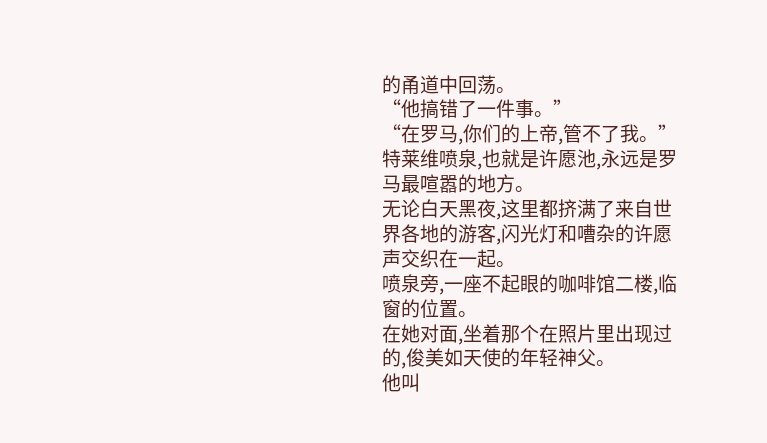的甬道中回荡。
“他搞错了一件事。”
“在罗马,你们的上帝,管不了我。”
特莱维喷泉,也就是许愿池,永远是罗马最喧嚣的地方。
无论白天黑夜,这里都挤满了来自世界各地的游客,闪光灯和嘈杂的许愿声交织在一起。
喷泉旁,一座不起眼的咖啡馆二楼,临窗的位置。
在她对面,坐着那个在照片里出现过的,俊美如天使的年轻神父。
他叫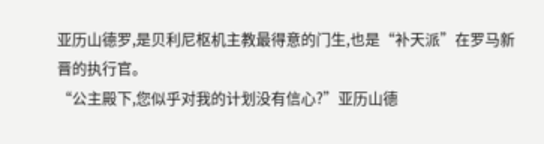亚历山德罗,是贝利尼枢机主教最得意的门生,也是“补天派”在罗马新晋的执行官。
“公主殿下,您似乎对我的计划没有信心?”亚历山德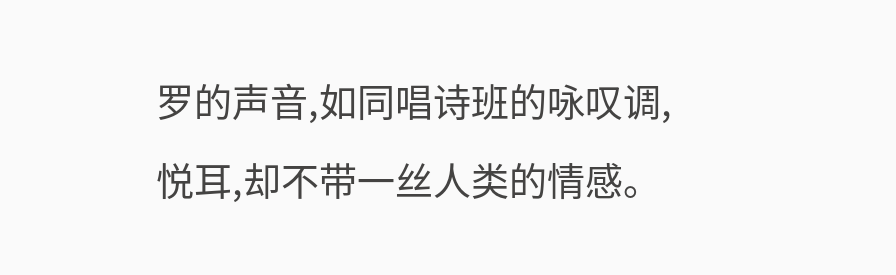罗的声音,如同唱诗班的咏叹调,悦耳,却不带一丝人类的情感。